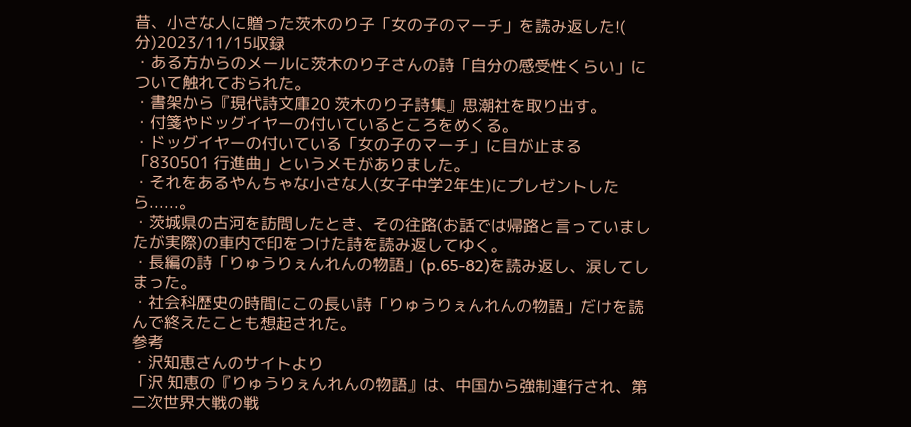昔、小さな人に贈った茨木のり子「女の子のマーチ」を読み返した!( 分)2023/11/15収録
・ある方からのメールに茨木のり子さんの詩「自分の感受性くらい」について触れておられた。
・書架から『現代詩文庫20 茨木のり子詩集』思潮社を取り出す。
・付箋やドッグイヤーの付いているところをめくる。
・ドッグイヤーの付いている「女の子のマーチ」に目が止まる「830501 行進曲」というメモがありました。
・それをあるやんちゃな小さな人(女子中学2年生)にプレゼントしたら......。
・茨城県の古河を訪問したとき、その往路(お話では帰路と言っていましたが実際)の車内で印をつけた詩を読み返してゆく。
・長編の詩「りゅうりぇんれんの物語」(p.65-82)を読み返し、涙してしまった。
・社会科歴史の時間にこの長い詩「りゅうりぇんれんの物語」だけを読んで終えたことも想起された。
参考
・沢知恵さんのサイトより
「沢 知恵の『りゅうりぇんれんの物語』は、中国から強制連行され、第二次世界大戦の戦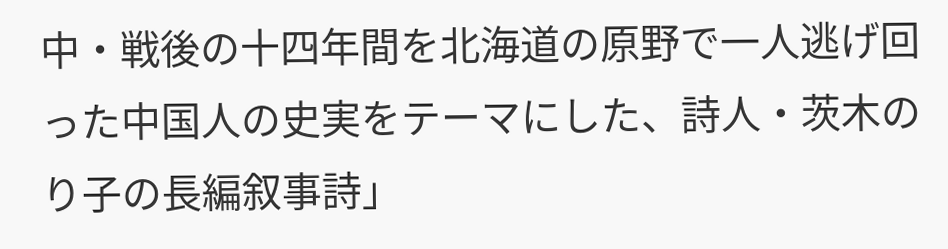中・戦後の十四年間を北海道の原野で一人逃げ回った中国人の史実をテーマにした、詩人・茨木のり子の長編叙事詩」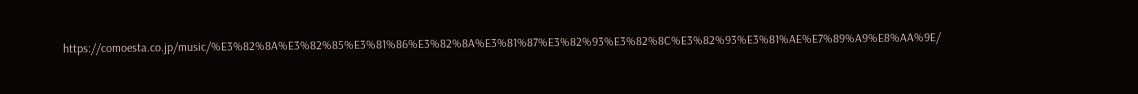https://comoesta.co.jp/music/%E3%82%8A%E3%82%85%E3%81%86%E3%82%8A%E3%81%87%E3%82%93%E3%82%8C%E3%82%93%E3%81%AE%E7%89%A9%E8%AA%9E/